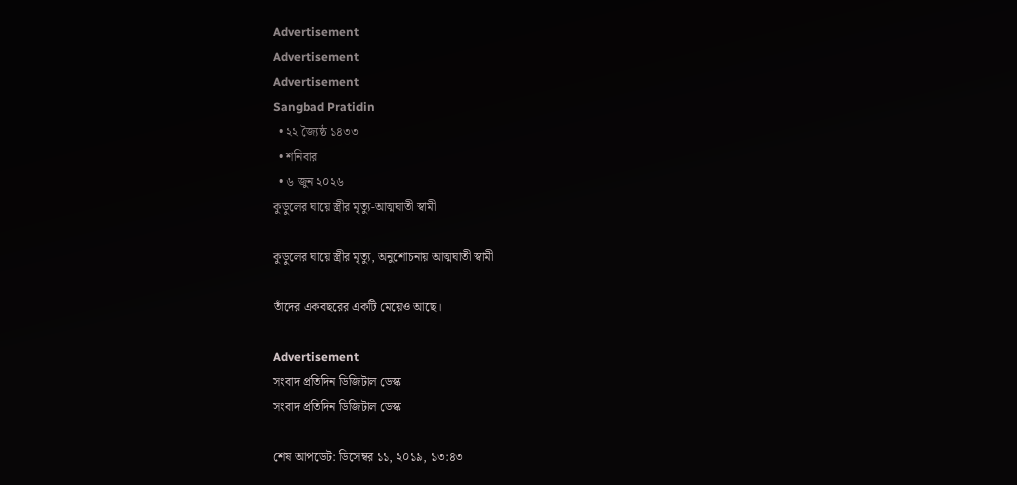Advertisement
Advertisement
Advertisement
Sangbad Pratidin
  • ২২ জ্যৈষ্ঠ ১৪৩৩
  • শনিবার
  • ৬ জুন ২০২৬
কুড়ুলের ঘায়ে স্ত্রীর মৃত্যু-আত্মঘাতী স্বামী

কুড়ুলের ঘায়ে স্ত্রীর মৃত্যু, অনুশোচনায় আত্মঘাতী স্বামী

তাঁদের একবছরের একটি মেয়েও আছে।

Advertisement
সংবাদ প্রতিদিন ডিজিটাল ডেস্ক
সংবাদ প্রতিদিন ডিজিটাল ডেস্ক

শেষ আপডেট: ডিসেম্বর ১১, ২০১৯, ১৩:৪৩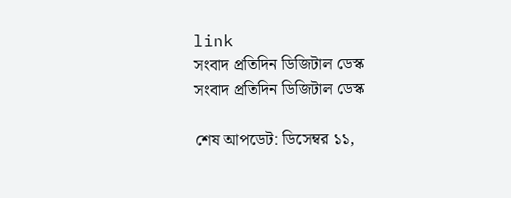link
সংবাদ প্রতিদিন ডিজিটাল ডেস্ক
সংবাদ প্রতিদিন ডিজিটাল ডেস্ক

শেষ আপডেট: ডিসেম্বর ১১,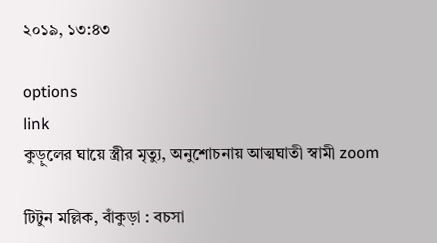২০১৯, ১৩:৪৩

options
link
কুড়ুলের ঘায়ে স্ত্রীর মৃত্যু, অনুশোচনায় আত্মঘাতী স্বামী zoom

টিটুন মল্লিক, বাঁকুড়া : বচসা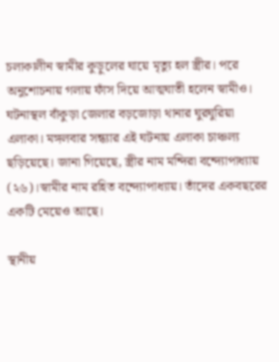চলাকালীন স্বামীর কুড়ুলের ঘায়ে মৃত্যু হল স্ত্রীর। পরে অনুশোচনায় গলায় ফাঁস দিয়ে আত্মঘাতী হলেন স্বামীও। ঘটনাস্থল বাঁকুড়া জেলার বড়জোড়া থানার ঘুরঘুরিয়া এলাকা। মঙ্গলবার সন্ধ্যার এই ঘটনায় এলাকা চাঞ্চল্য ছড়িয়েছে। জানা গিয়েছে, স্ত্রীর নাম মন্দিরা বন্দ্যোপাধ্যায় (২৬)।স্বামীর নাম রহিত বন্দ্যোপাধ্যায়। তাঁদের একবছরের একটি মেয়েও আছে।

স্থানীয়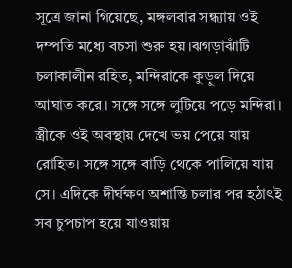সূত্রে জানা গিয়েছে, মঙ্গলবার সন্ধ্যায় ওই দম্পতি মধ্যে বচসা শুরু হয়।ঝগড়াঝাঁটি চলাকালীন রহিত, মন্দিরাকে কুড়ুল দিয়ে আঘাত করে। সঙ্গে সঙ্গে লুটিয়ে পড়ে মন্দিরা। স্ত্রীকে ওই অবস্থায় দেখে ভয় পেয়ে যায় রোহিত। সঙ্গে সঙ্গে বাড়ি থেকে পালিয়ে যায় সে। এদিকে দীর্ঘক্ষণ অশান্তি চলার পর হঠাৎই সব চুপচাপ হয়ে যাওয়ায়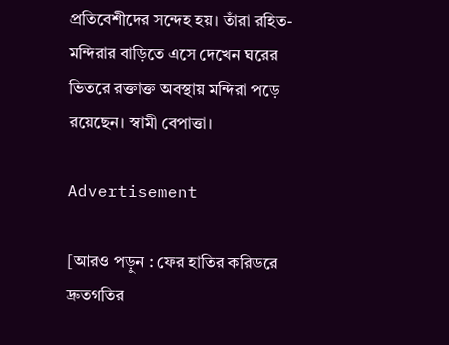প্রতিবেশীদের সন্দেহ হয়। তাঁরা রহিত-মন্দিরার বাড়িতে এসে দেখেন ঘরের ভিতরে রক্তাক্ত অবস্থায় মন্দিরা পড়ে রয়েছেন। স্বামী বেপাত্তা।

Advertisement

[আরও পড়ুন : ফের হাতির করিডরে দ্রুতগতির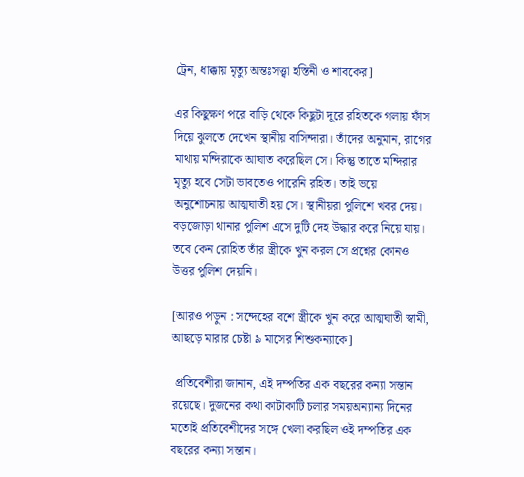ট্রেন, ধাক্কায় মৃত্যু অন্তঃসত্ত্বা হস্তিনী ও শাবকের]

এর কিছুক্ষণ পরে বাড়ি থেকে কিছুটা দূরে রহিতকে গলায় ফাঁস দিয়ে ঝুলতে দেখেন স্থানীয় বাসিন্দারা। তাঁদের অনুমান, রাগের মাথায় মন্দিরাকে আঘাত করেছিল সে। কিন্তু তাতে মন্দিরার মৃত্যু হবে সেটা ভাবতেও পারেনি রহিত। তাই ভয়ে অনুশোচনায় আত্মঘাতী হয় সে। স্থানীয়রা পুলিশে খবর দেয়। বড়জোড়া থানার পুলিশ এসে দুটি দেহ উদ্ধার করে নিয়ে যায়। তবে কেন রোহিত তাঁর স্ত্রীকে খুন করল সে প্রশ্নের কোনও উত্তর পুলিশ দেয়নি।

[আরও পড়ুন : সন্দেহের বশে স্ত্রীকে খুন করে আত্মঘাতী স্বামী, আছড়ে মারার চেষ্টা ৯ মাসের শিশুকন্যাকে]

 প্রতিবেশীরা জানান, এই দম্পতির এক বছরের কন্যা সন্তান রয়েছে। দুজনের কথা কাটাকাটি চলার সময়অন্যান্য দিনের মতোই প্রতিবেশীদের সঙ্গে খেলা করছিল ওই দম্পতির এক বছরের কন্যা সন্তান।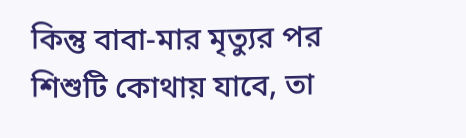কিন্তু বাবা-মার মৃত্যুর পর শিশুটি কোথায় যাবে, তা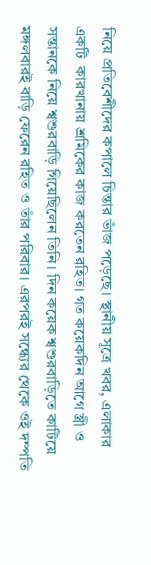নিয়ে প্রতিবেশীদের কপালে চিন্তার ভাঁজ পড়েছে। স্থানীয় সূত্রে খবর, এলাকার একটি  কারখানায় শ্রমিকের কাজ করতেন রহিত। গত কয়েকদিন আগে স্ত্রী ও সন্তানকে নিয়ে শ্বশুরবাড়ি গিয়েছিলেন তিনি। দিন কয়েক শ্বশুরবাড়িতে কাটিয়ে মঙ্গলবারই বাড়ি ফেরেন রহিত ও তাঁর পরিবার। এরপরই সন্ধ্যের থেকে ওই দম্পতি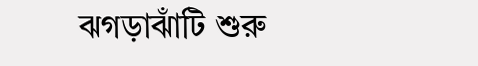ঝগড়াঝাঁটি শুরু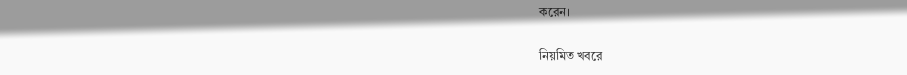করেন।

নিয়মিত খবরে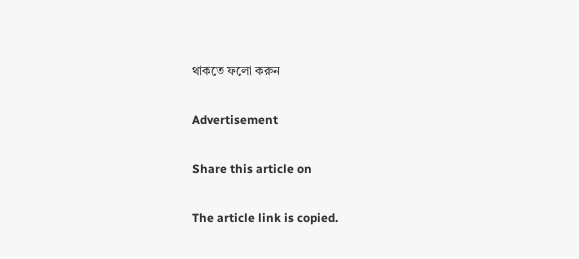থাকতে ফলো করুন

Advertisement

Share this article on

The article link is copied.